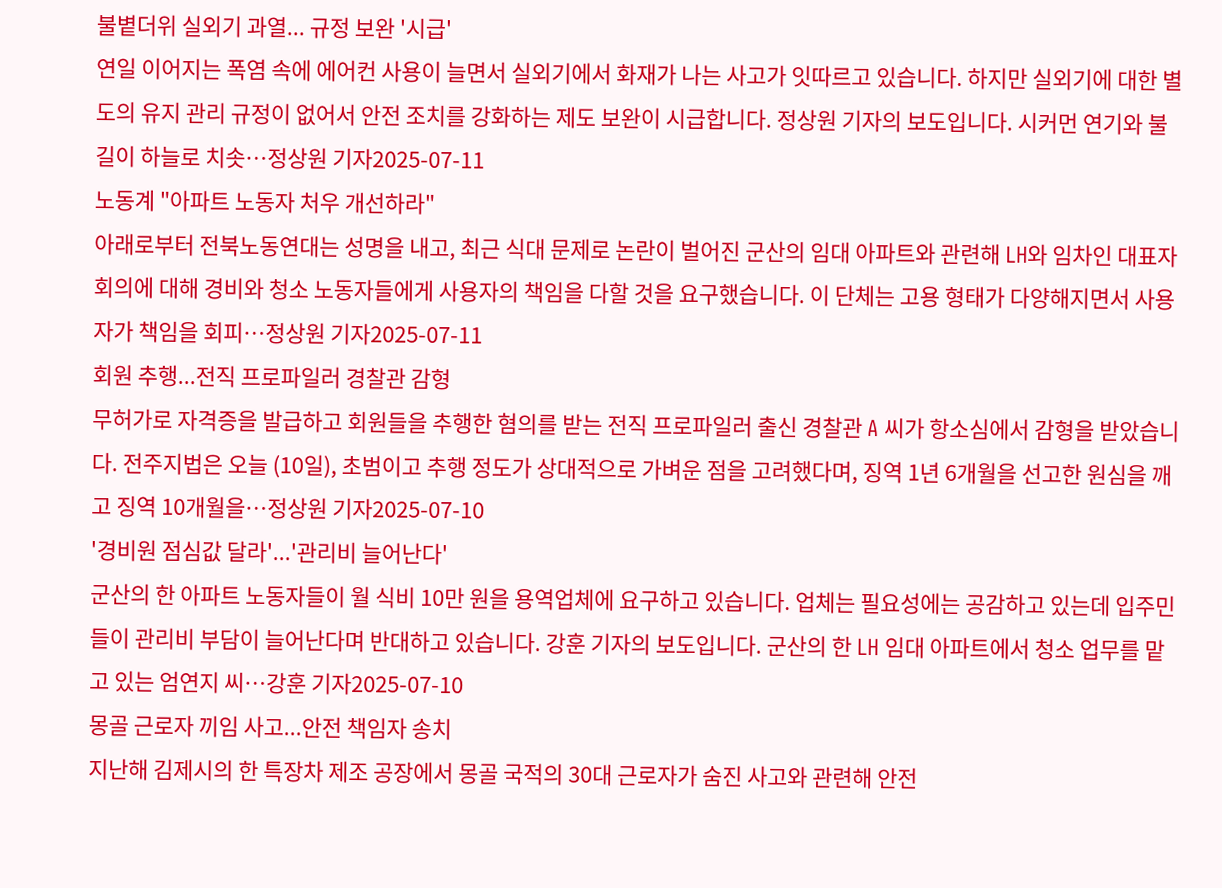불볕더위 실외기 과열... 규정 보완 '시급'
연일 이어지는 폭염 속에 에어컨 사용이 늘면서 실외기에서 화재가 나는 사고가 잇따르고 있습니다. 하지만 실외기에 대한 별도의 유지 관리 규정이 없어서 안전 조치를 강화하는 제도 보완이 시급합니다. 정상원 기자의 보도입니다. 시커먼 연기와 불길이 하늘로 치솟…정상원 기자2025-07-11
노동계 "아파트 노동자 처우 개선하라"
아래로부터 전북노동연대는 성명을 내고, 최근 식대 문제로 논란이 벌어진 군산의 임대 아파트와 관련해 LH와 임차인 대표자회의에 대해 경비와 청소 노동자들에게 사용자의 책임을 다할 것을 요구했습니다. 이 단체는 고용 형태가 다양해지면서 사용자가 책임을 회피…정상원 기자2025-07-11
회원 추행...전직 프로파일러 경찰관 감형
무허가로 자격증을 발급하고 회원들을 추행한 혐의를 받는 전직 프로파일러 출신 경찰관 A 씨가 항소심에서 감형을 받았습니다. 전주지법은 오늘 (10일), 초범이고 추행 정도가 상대적으로 가벼운 점을 고려했다며, 징역 1년 6개월을 선고한 원심을 깨고 징역 10개월을…정상원 기자2025-07-10
'경비원 점심값 달라'...'관리비 늘어난다'
군산의 한 아파트 노동자들이 월 식비 10만 원을 용역업체에 요구하고 있습니다. 업체는 필요성에는 공감하고 있는데 입주민들이 관리비 부담이 늘어난다며 반대하고 있습니다. 강훈 기자의 보도입니다. 군산의 한 LH 임대 아파트에서 청소 업무를 맡고 있는 엄연지 씨…강훈 기자2025-07-10
몽골 근로자 끼임 사고...안전 책임자 송치
지난해 김제시의 한 특장차 제조 공장에서 몽골 국적의 30대 근로자가 숨진 사고와 관련해 안전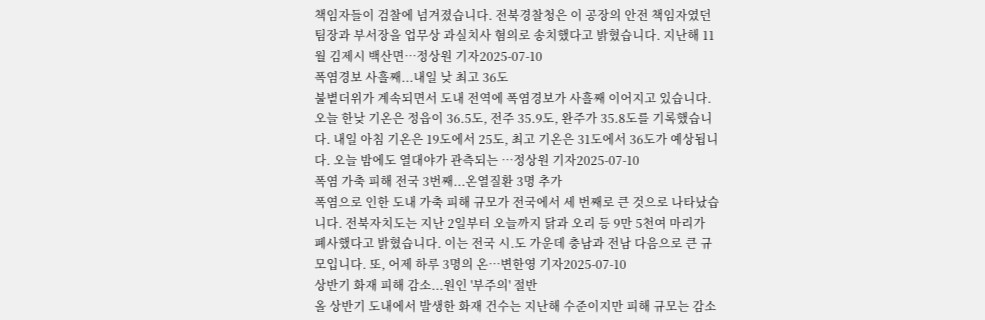책임자들이 검찰에 넘겨졌습니다. 전북경찰청은 이 공장의 안전 책임자였던 팀장과 부서장을 업무상 과실치사 혐의로 송치했다고 밝혔습니다. 지난해 11월 김제시 백산면…정상원 기자2025-07-10
폭염경보 사흘째...내일 낮 최고 36도
불볕더위가 계속되면서 도내 전역에 폭염경보가 사흘째 이어지고 있습니다. 오늘 한낮 기온은 정읍이 36.5도, 전주 35.9도, 완주가 35.8도를 기록했습니다. 내일 아침 기온은 19도에서 25도, 최고 기온은 31도에서 36도가 예상됩니다. 오늘 밤에도 열대야가 관측되는 …정상원 기자2025-07-10
폭염 가축 피해 전국 3번째...온열질환 3명 추가
폭염으로 인한 도내 가축 피해 규모가 전국에서 세 번째로 큰 것으로 나타났습니다. 전북자치도는 지난 2일부터 오늘까지 닭과 오리 등 9만 5천여 마리가 폐사했다고 밝혔습니다. 이는 전국 시.도 가운데 충남과 전남 다음으로 큰 규모입니다. 또, 어제 하루 3명의 온…변한영 기자2025-07-10
상반기 화재 피해 감소...원인 '부주의' 절반
올 상반기 도내에서 발생한 화재 건수는 지난해 수준이지만 피해 규모는 감소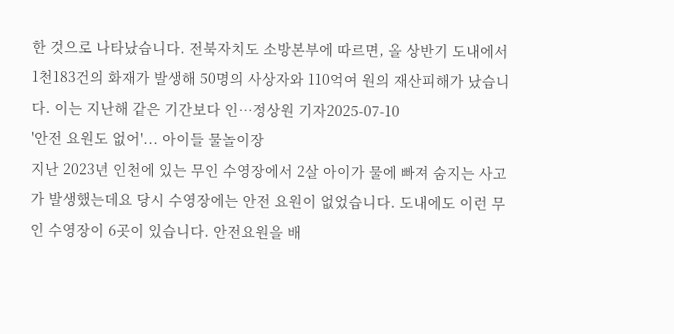한 것으로 나타났습니다. 전북자치도 소방본부에 따르면, 올 상반기 도내에서 1천183건의 화재가 발생해 50명의 사상자와 110억여 원의 재산피해가 났습니다. 이는 지난해 같은 기간보다 인…정상원 기자2025-07-10
'안전 요원도 없어'... 아이들 물놀이장
지난 2023년 인천에 있는 무인 수영장에서 2살 아이가 물에 빠져 숨지는 사고가 발생했는데요 당시 수영장에는 안전 요원이 없었습니다. 도내에도 이런 무인 수영장이 6곳이 있습니다. 안전요원을 배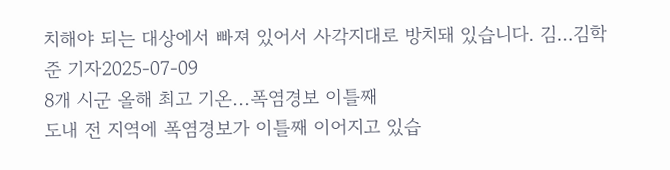치해야 되는 대상에서 빠져 있어서 사각지대로 방치돼 있습니다. 김…김학준 기자2025-07-09
8개 시군 올해 최고 기온...폭염경보 이틀째
도내 전 지역에 폭염경보가 이틀째 이어지고 있습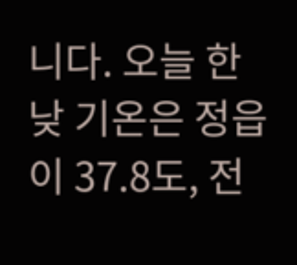니다. 오늘 한낮 기온은 정읍이 37.8도, 전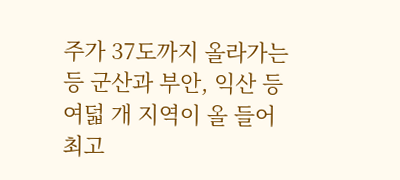주가 37도까지 올라가는 등 군산과 부안, 익산 등 여덟 개 지역이 올 들어 최고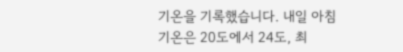기온을 기록했습니다. 내일 아침 기온은 20도에서 24도, 최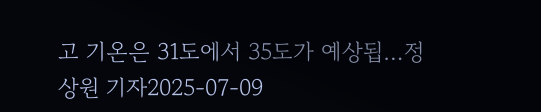고 기온은 31도에서 35도가 예상됩…정상원 기자2025-07-09